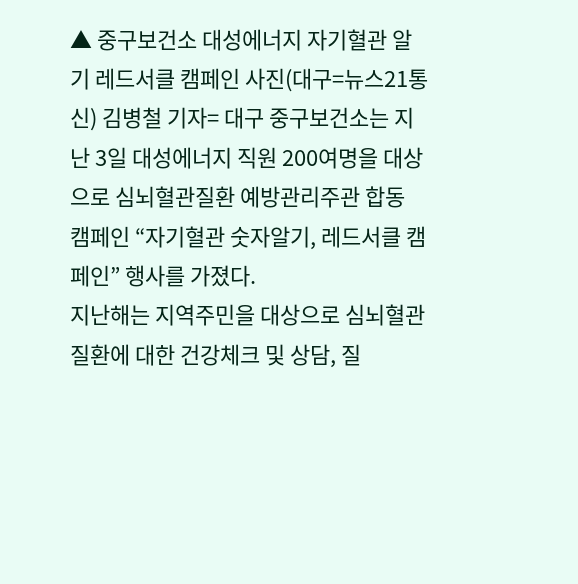▲ 중구보건소 대성에너지 자기혈관 알기 레드서클 캠페인 사진(대구=뉴스21통신) 김병철 기자= 대구 중구보건소는 지난 3일 대성에너지 직원 200여명을 대상으로 심뇌혈관질환 예방관리주관 합동 캠페인 “자기혈관 숫자알기, 레드서클 캠페인” 행사를 가졌다.
지난해는 지역주민을 대상으로 심뇌혈관질환에 대한 건강체크 및 상담, 질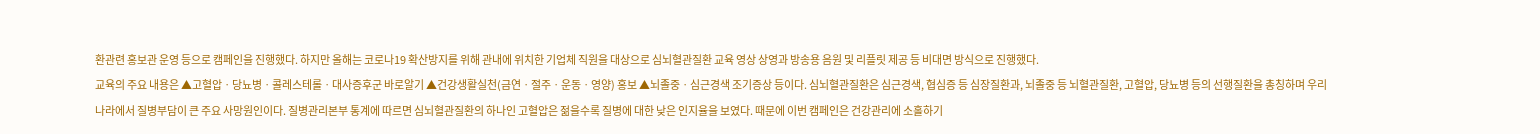환관련 홍보관 운영 등으로 캠페인을 진행했다. 하지만 올해는 코로나19 확산방지를 위해 관내에 위치한 기업체 직원을 대상으로 심뇌혈관질환 교육 영상 상영과 방송용 음원 및 리플릿 제공 등 비대면 방식으로 진행했다.
교육의 주요 내용은 ▲고혈압ㆍ당뇨병ㆍ콜레스테롤ㆍ대사증후군 바로알기 ▲건강생활실천(금연ㆍ절주ㆍ운동ㆍ영양) 홍보 ▲뇌졸중ㆍ심근경색 조기증상 등이다. 심뇌혈관질환은 심근경색, 협심증 등 심장질환과, 뇌졸중 등 뇌혈관질환, 고혈압, 당뇨병 등의 선행질환을 총칭하며 우리나라에서 질병부담이 큰 주요 사망원인이다. 질병관리본부 통계에 따르면 심뇌혈관질환의 하나인 고혈압은 젊을수록 질병에 대한 낮은 인지율을 보였다. 때문에 이번 캠페인은 건강관리에 소홀하기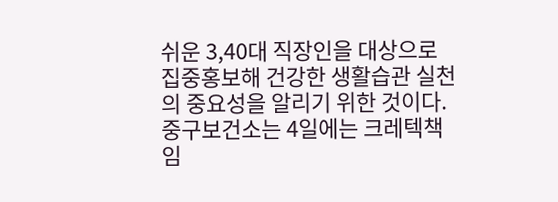쉬운 3,40대 직장인을 대상으로 집중홍보해 건강한 생활습관 실천의 중요성을 알리기 위한 것이다. 중구보건소는 4일에는 크레텍책임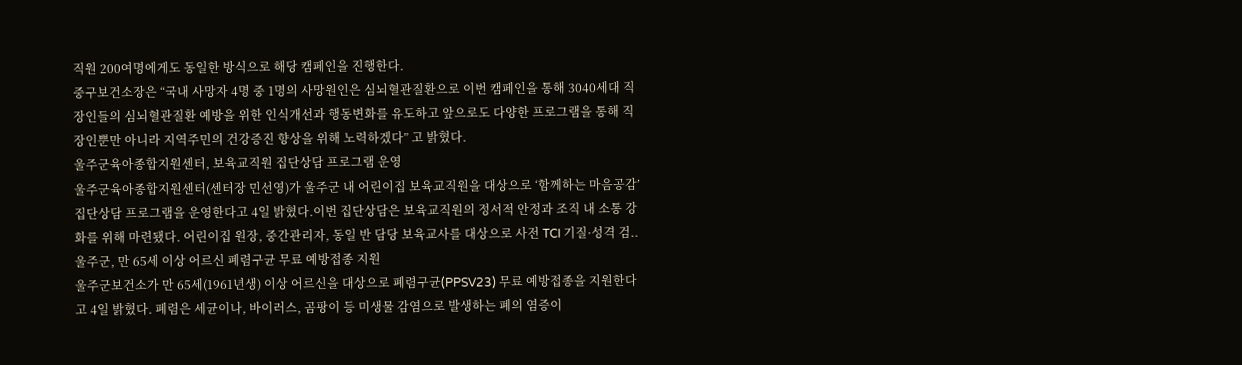직원 200여명에게도 동일한 방식으로 해당 캠페인을 진행한다.
중구보건소장은 “국내 사망자 4명 중 1명의 사망원인은 심뇌혈관질환으로 이번 캠페인을 통해 3040세대 직장인들의 심뇌혈관질환 예방을 위한 인식개선과 행동변화를 유도하고 앞으로도 다양한 프로그램을 통해 직장인뿐만 아니라 지역주민의 건강증진 향상을 위해 노력하겠다” 고 밝혔다.
울주군육아종합지원센터, 보육교직원 집단상담 프로그램 운영
울주군육아종합지원센터(센터장 민선영)가 울주군 내 어린이집 보육교직원을 대상으로 ‘함께하는 마음공감’ 집단상담 프로그램을 운영한다고 4일 밝혔다.이번 집단상담은 보육교직원의 정서적 안정과 조직 내 소통 강화를 위해 마련됐다. 어린이집 원장, 중간관리자, 동일 반 담당 보육교사를 대상으로 사전 TCI 기질·성격 검..
울주군, 만 65세 이상 어르신 폐렴구균 무료 예방접종 지원
울주군보건소가 만 65세(1961년생) 이상 어르신을 대상으로 폐렴구균(PPSV23) 무료 예방접종을 지원한다고 4일 밝혔다. 폐렴은 세균이나, 바이러스, 곰팡이 등 미생물 감염으로 발생하는 폐의 염증이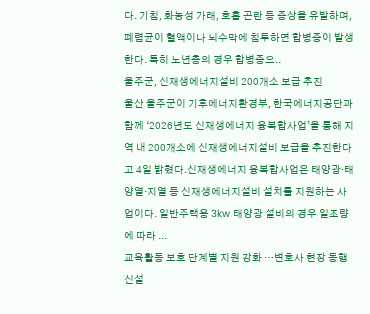다. 기침, 화농성 가래, 호흡 곤란 등 증상을 유발하며, 폐렴균이 혈액이나 뇌수막에 침투하면 합병증이 발생한다. 특히 노년층의 경우 합병증으..
울주군, 신재생에너지설비 200개소 보급 추진
울산 울주군이 기후에너지환경부, 한국에너지공단과 함께 ‘2026년도 신재생에너지 융복합사업’을 통해 지역 내 200개소에 신재생에너지설비 보급을 추진한다고 4일 밝혔다.신재생에너지 융복합사업은 태양광·태양열·지열 등 신재생에너지설비 설치를 지원하는 사업이다. 일반주택용 3kw 태양광 설비의 경우 일조량에 따라 ...
교육활동 보호 단계별 지원 강화 …변호사 현장 동행 신설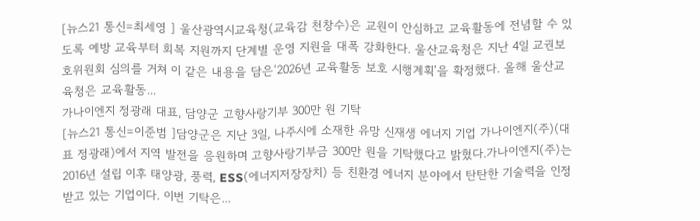[뉴스21 통신=최세영 ] 울산광역시교육청(교육감 천창수)은 교원이 안심하고 교육활동에 전념할 수 있도록 예방 교육부터 회복 지원까지 단계별 운영 지원을 대폭 강화한다. 울산교육청은 지난 4일 교권보호위원회 심의를 거쳐 이 같은 내용을 담은‘2026년 교육활동 보호 시행계획’을 확정했다. 올해 울산교육청은 교육활동...
가나이엔지 정광래 대표, 담양군 고향사랑기부 300만 원 기탁
[뉴스21 통신=이준범 ]담양군은 지난 3일, 나주시에 소재한 유망 신재생 에너지 기업 가나이엔지(주)(대표 정광래)에서 지역 발전을 응원하며 고향사랑기부금 300만 원을 기탁했다고 밝혔다.가나이엔지(주)는 2016년 설립 이후 태양광, 풍력, ESS(에너지저장장치) 등 친환경 에너지 분야에서 탄탄한 기술력을 인정받고 있는 기업이다. 이번 기탁은...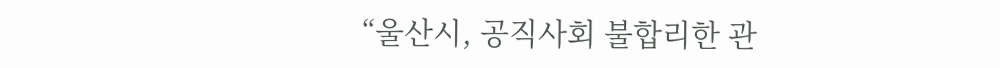“울산시, 공직사회 불합리한 관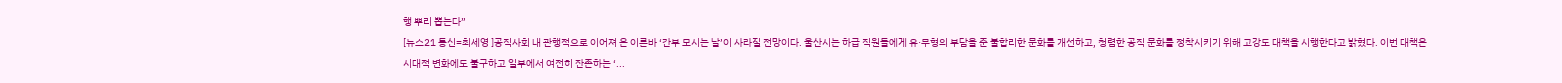행 뿌리 뽑는다”
[뉴스21 통신=최세영 ]공직사회 내 관행적으로 이어져 온 이른바 ‘간부 모시는 날’이 사라질 전망이다. 울산시는 하급 직원들에게 유·무형의 부담을 준 불합리한 문화를 개선하고, 청렴한 공직 문화를 정착시키기 위해 고강도 대책을 시행한다고 밝혔다. 이번 대책은 시대적 변화에도 불구하고 일부에서 여전히 잔존하는 ‘...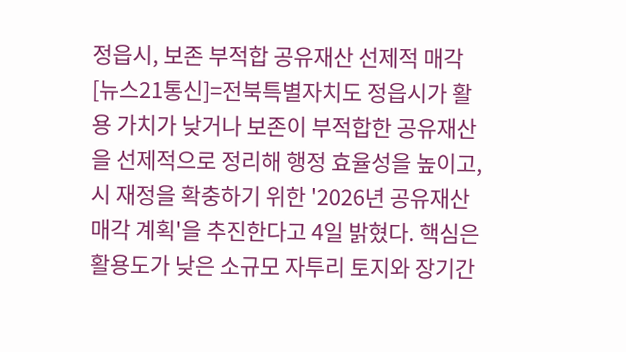정읍시, 보존 부적합 공유재산 선제적 매각
[뉴스21통신]=전북특별자치도 정읍시가 활용 가치가 낮거나 보존이 부적합한 공유재산을 선제적으로 정리해 행정 효율성을 높이고, 시 재정을 확충하기 위한 '2026년 공유재산 매각 계획'을 추진한다고 4일 밝혔다. 핵심은 활용도가 낮은 소규모 자투리 토지와 장기간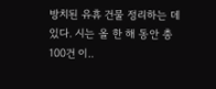방치된 유휴 건물 정리하는 데 있다. 시는 올 한 해 동안 총 100건 이..